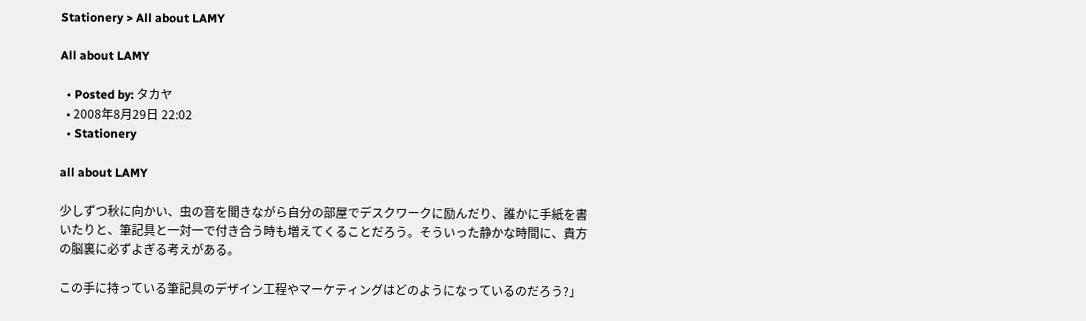Stationery > All about LAMY

All about LAMY

  • Posted by: タカヤ
  • 2008年8月29日 22:02
  • Stationery

all about LAMY

少しずつ秋に向かい、虫の音を聞きながら自分の部屋でデスクワークに励んだり、誰かに手紙を書いたりと、筆記具と一対一で付き合う時も増えてくることだろう。そういった静かな時間に、貴方の脳裏に必ずよぎる考えがある。

この手に持っている筆記具のデザイン工程やマーケティングはどのようになっているのだろう?」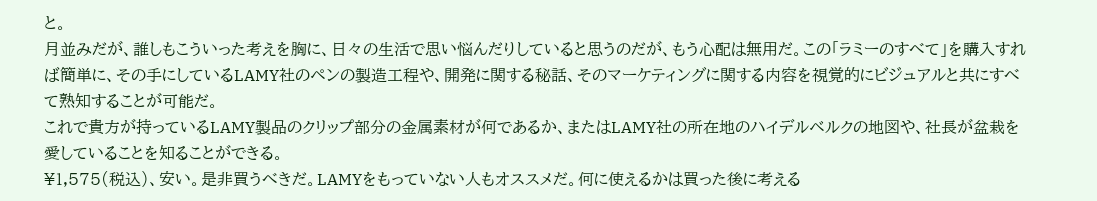と。
月並みだが、誰しもこういった考えを胸に、日々の生活で思い悩んだりしていると思うのだが、もう心配は無用だ。この「ラミーのすべて」を購入すれば簡単に、その手にしているLAMY社のペンの製造工程や、開発に関する秘話、そのマーケティングに関する内容を視覚的にビジュアルと共にすべて熟知することが可能だ。
これで貴方が持っているLAMY製品のクリップ部分の金属素材が何であるか、またはLAMY社の所在地のハイデルベルクの地図や、社長が盆栽を愛していることを知ることができる。
¥1,575(税込)、安い。是非買うべきだ。LAMYをもっていない人もオススメだ。何に使えるかは買った後に考える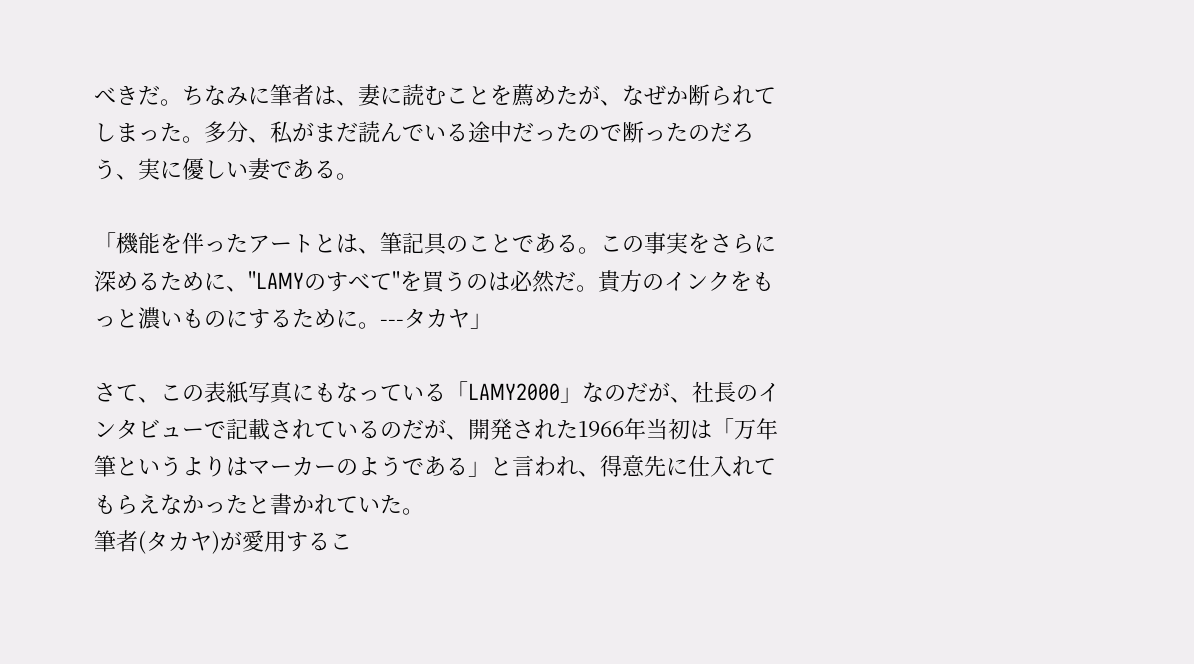べきだ。ちなみに筆者は、妻に読むことを薦めたが、なぜか断られてしまった。多分、私がまだ読んでいる途中だったので断ったのだろう、実に優しい妻である。

「機能を伴ったアートとは、筆記具のことである。この事実をさらに深めるために、"LAMYのすべて"を買うのは必然だ。貴方のインクをもっと濃いものにするために。---タカヤ」

さて、この表紙写真にもなっている「LAMY2000」なのだが、社長のインタビューで記載されているのだが、開発された1966年当初は「万年筆というよりはマーカーのようである」と言われ、得意先に仕入れてもらえなかったと書かれていた。
筆者(タカヤ)が愛用するこ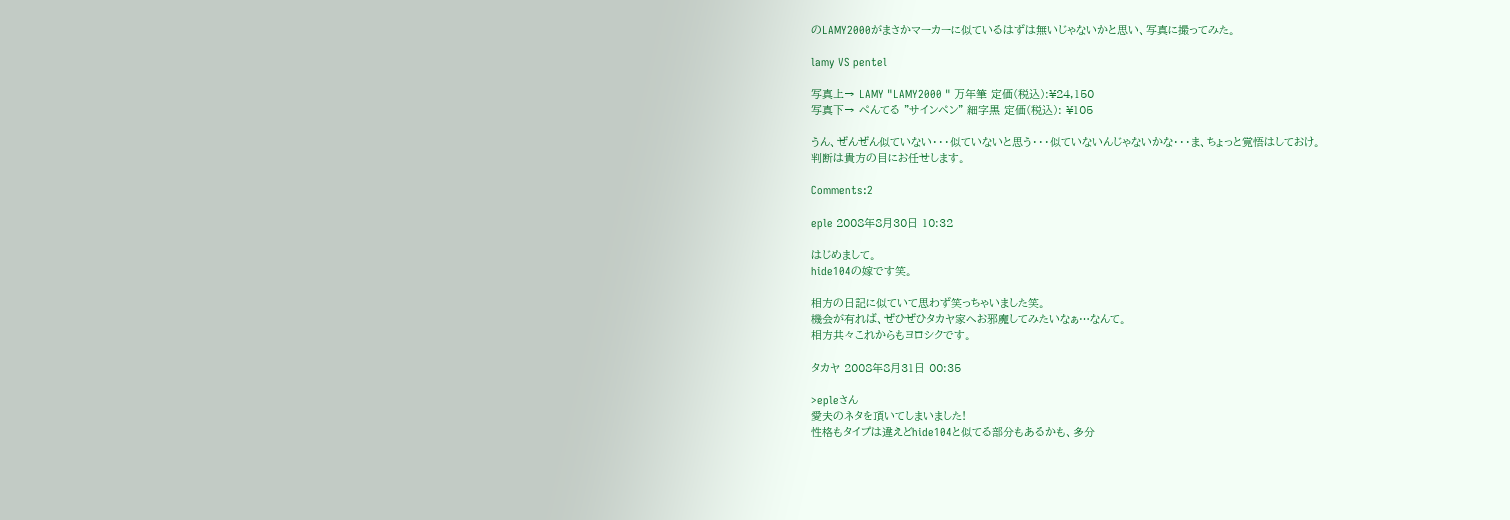のLAMY2000がまさかマーカーに似ているはずは無いじゃないかと思い、写真に撮ってみた。

lamy VS pentel

写真上→ LAMY "LAMY2000 " 万年筆 定価(税込):¥24,150
写真下→ ぺんてる "サインペン" 細字黒 定価(税込): ¥105

うん、ぜんぜん似ていない・・・似ていないと思う・・・似ていないんじゃないかな・・・ま、ちょっと覚悟はしておけ。
判断は貴方の目にお任せします。

Comments:2

eple 2008年8月30日 10:32

はじめまして。
hide104の嫁です笑。

相方の日記に似ていて思わず笑っちゃいました笑。
機会が有れば、ぜひぜひタカヤ家へお邪魔してみたいなぁ…なんて。
相方共々これからもヨロシクです。

タカヤ 2008年8月31日 00:35

>epleさん
愛夫のネタを頂いてしまいました!
性格もタイプは違えどhide104と似てる部分もあるかも、多分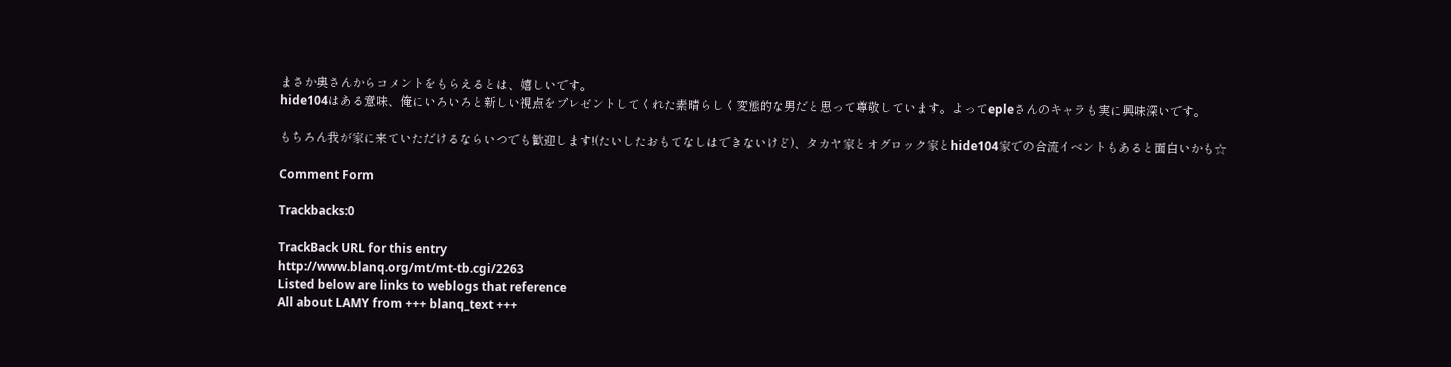まさか奥さんからコメントをもらえるとは、嬉しいです。
hide104はある意味、俺にいろいろと新しい視点をプレゼントしてくれた素晴らしく変態的な男だと思って尊敬しています。よってepleさんのキャラも実に興味深いです。

もちろん我が家に来ていただけるならいつでも歓迎します!(たいしたおもてなしはできないけど)、タカヤ家とオグロック家とhide104家での合流イベントもあると面白いかも☆

Comment Form

Trackbacks:0

TrackBack URL for this entry
http://www.blanq.org/mt/mt-tb.cgi/2263
Listed below are links to weblogs that reference
All about LAMY from +++ blanq_text +++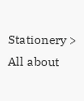Stationery > All about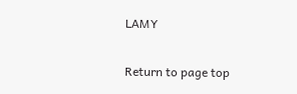LAMY

Return to page top